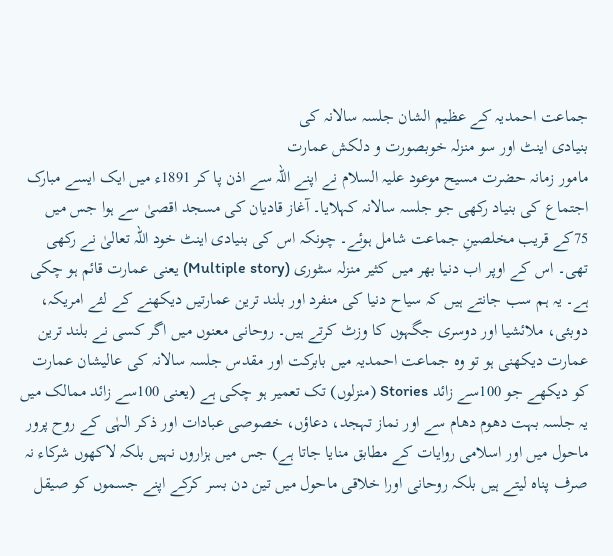جماعت احمدیہ کے عظیم الشان جلسہ سالانہ کی
بنیادی اینٹ اور سو منزلہ خوبصورت و دلکش عمارت
مامور زمانہ حضرت مسیح موعود علیہ السلام نے اپنے اللہ سے اذن پا کر 1891ء میں ایک ایسے مبارک اجتماع کی بنیاد رکھی جو جلسہ سالانہ کہلایا۔ آغاز قادیان کی مسجد اقصیٰ سے ہوا جس میں 75کے قریب مخلصینِ جماعت شامل ہوئے۔ چونکہ اس کی بنیادی اینٹ خود اللہ تعالیٰ نے رکھی تھی۔ اس کے اوپر اب دنیا بھر میں کثیر منزلہ سٹوری (Multiple story) یعنی عمارت قائم ہو چکی ہے۔ یہ ہم سب جانتے ہیں کہ سیاح دنیا کی منفرد اور بلند ترین عمارتیں دیکھنے کے لئے امریکہ، دوبئی، ملائشیا اور دوسری جگہوں کا وزٹ کرتے ہیں۔ روحانی معنوں میں اگر کسی نے بلند ترین عمارت دیکھنی ہو تو وہ جماعت احمدیہ میں بابرکت اور مقدس جلسہ سالانہ کی عالیشان عمارت کو دیکھے جو 100سے زائد Stories (منزلوں) تک تعمیر ہو چکی ہے (یعنی 100سے زائد ممالک میں یہ جلسہ بہت دھوم دھام سے اور نماز تہجد، دعاؤں، خصوصی عبادات اور ذکر الہٰی کے روح پرور ماحول میں اور اسلامی روایات کے مطابق منایا جاتا ہے) جس میں ہزاروں نہیں بلکہ لاکھوں شرکاء نہ صرف پناہ لیتے ہیں بلکہ روحانی اورا خلاقی ماحول میں تین دن بسر کرکے اپنے جسموں کو صیقل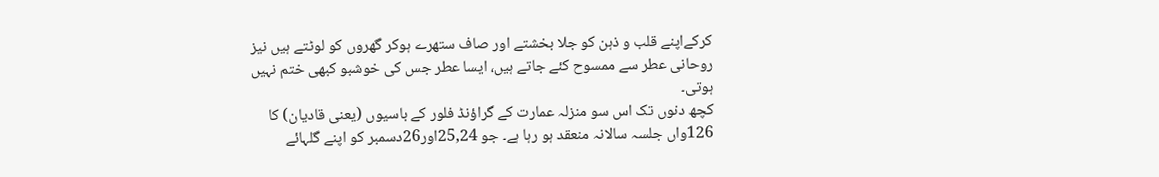کرکےاپنے قلب و ذہن کو جلا بخشتے اور صاف ستھرے ہوکر گھروں کو لوٹتے ہیں نیز روحانی عطر سے ممسوح کئے جاتے ہیں، ایسا عطر جس کی خوشبو کبھی ختم نہیں ہوتی۔
کچھ دنوں تک اس سو منزلہ عمارت کے گراؤنڈ فلور کے باسیوں (یعنی قادیان) کا 126واں جلسہ سالانہ منعقد ہو رہا ہے۔ جو 25,24اور26دسمبر کو اپنے گلہائے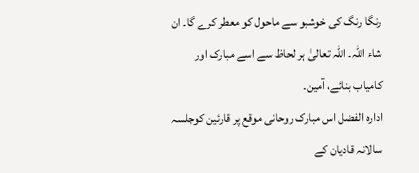رنگا رنگ کی خوشبو سے ماحول کو معطر کرے گا۔ ان شاء اللہ۔ اللہ تعالیٰ ہر لحاظ سے اسے مبارک اور کامیاب بنائے، آمین۔
ادارہ الفضل اس مبارک روحانی موقع پر قارئین کوجلسہ سالانہ قادیان کے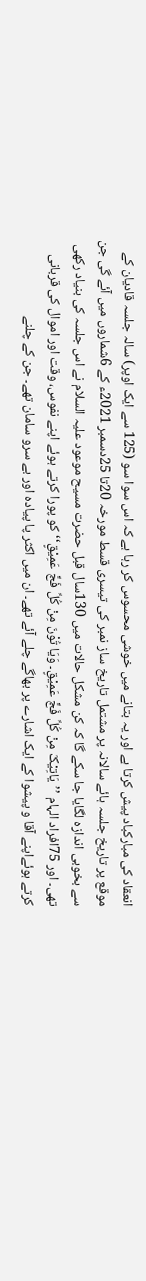انعقاد کی مبارکباد پیش کرتا ہے اور یہ بتانے میں خوشی محسوس کر رہا ہے کہ اس سوا سو (125 سے ایک اوپر) سالہ جلسہ قادیان کے موقع پر تاریخ جلسہ ہائے سالانہ پر مشتمل تاریخ ساز نمبر کی تیسری قسط مورخہ 20تا 25دسمبر 2021ء کے 6شماروں میں آئے گی جن سے بخوبی اندازہ لگایا جا سکے گا کہ کن مشکل حالات میں 130سال قبل حضرت مسیح موعود علیہ السلام نے اس جلسہ کی بنیاد رکھی تھی۔ اور 75افراد الہام ’’یَاتِیْکَ مِنْ کُلِّ فَجٍّ عَمِیْقٍ۔ وَیَا تُوْنَ مِنْ کُلِّ فَجٍّ عَمِیْقٍ‘‘ کو پورا کرتے ہوئے اپنے نفوس، وقت اور اموال کی قربانی کرتے ہوئےاپنے آقا و پیشوا کے ایک اشارے پر بھاگے چلے آئے تھے۔ ان میں اکثر پا پیادہ اور بے سرو سامان تھے۔ جن کے چلنے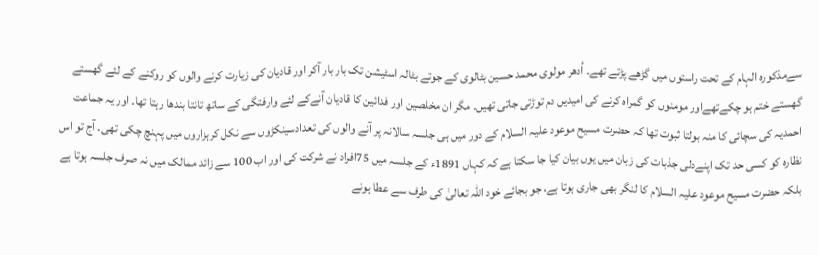سےمذکورہ الہام کے تحت راستوں میں گڑھے پڑتے تھے۔ اُدھر مولوی محمد حسین بٹالوی کے جوتے بٹالہ اسٹیشن تک بار بار آکر اور قادیان کی زیارت کرنے والوں کو روکنے کے لئے گھستے گھستے ختم ہو چکےتھےاور مومنوں کو گمراہ کرنے کی امیدیں دم توڑتی جاتی تھیں۔ مگر ان مخلصین اور فدائین کا قادیان آنےکے لئے وارفتگی کے ساتھ تانتا بندھا رہتا تھا۔ اور یہ جماعت احمدیہ کی سچائی کا منہ بولتا ثبوت تھا کہ حضرت مسیح موعود علیہ السلام کے دور میں ہی جلسہ سالانہ پر آنے والوں کی تعدادسینکڑوں سے نکل کرہزاروں میں پہنچ چکی تھی۔ آج تو اس نظارہ کو کسی حد تک اپنےدلی جذبات کی زبان میں یوں بیان کیا جا سکتا ہے کہ کہاں 1891ء کے جلسہ میں 75افراد نے شرکت کی اور اب 100 سے زائد ممالک میں نہ صرف جلسہ ہوتا ہے بلکہ حضرت مسیح موعود علیہ السلام کا لنگر بھی جاری ہوتا ہے، جو بجائے خود اللہ تعالیٰ کی طرف سے عطا ہونے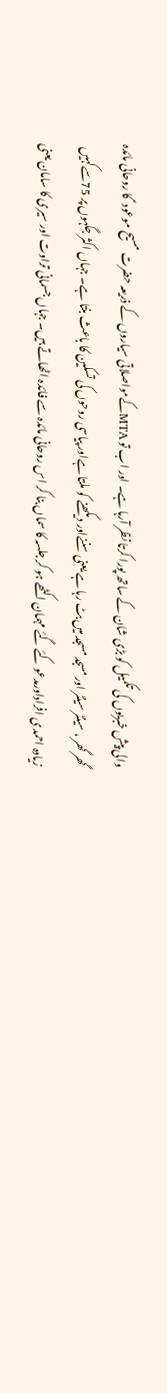والی پیش خبریوں کی تکمیل کو بڑی شان کے ساتھ پورا کرتا نظر آرہا ہے۔ اور اب تو MTAکےمواصلاتی سیاروں کے ذریعہ حضرت مسیح موعود ؑ کا روحانی مائدہ گھر گھر ، سینٹر سینٹر اور مسجد مسجد میں بٹ رہا ہے یعنی سننےاور دیکھنے کو ملتا ہےاور پیاسی روحوں کی تسکین کا باعث بنتا ہے۔ جہاں اکثر جگہوں پر 75سےکہیں زیادہ احمدی افراداورمدعو کئے گئے مہمان اکٹھے ہو کر جلسہ کا سماں بنا کر اس روحانی مائدہ سے فائدہ اٹھاتے ہیں۔ جہاں جسمانی تراوت اور سیری کا سامان یعنی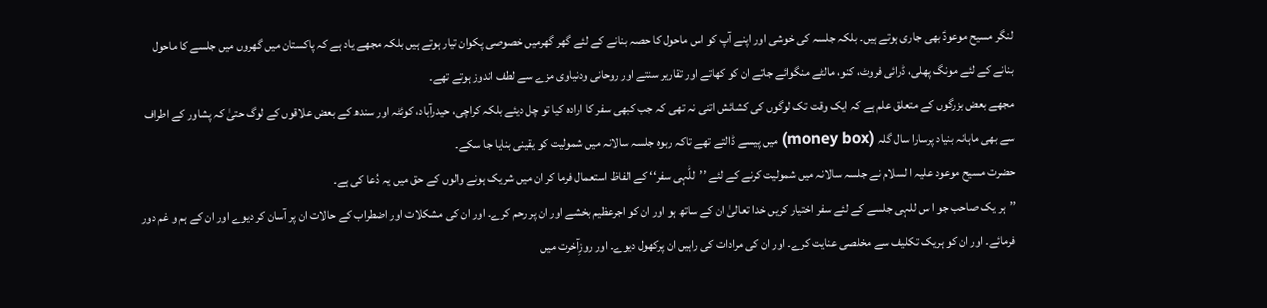لنگر مسیح موعودؑ بھی جاری ہوتے ہیں۔ بلکہ جلسہ کی خوشی اور اپنے آپ کو اس ماحول کا حصہ بنانے کے لئے گھر گھرمیں خصوصی پکوان تیار ہوتے ہیں بلکہ مجھے یاد ہے کہ پاکستان میں گھروں میں جلسے کا ماحول بنانے کے لئے مونگ پھلی، ڈرائی فروٹ، کنو، مالٹے منگوائے جاتے ان کو کھاتے اور تقاریر سنتے اور روحانی ودنیاوی مزے سے لطف اندوز ہوتے تھے۔
مجھے بعض بزرگوں کے متعلق علم ہے کہ ایک وقت تک لوگوں کی کشائش اتنی نہ تھی کہ جب کبھی سفر کا ارادہ کیا تو چل دیئے بلکہ کراچی، حیدرآباد، کوئٹہ اور سندھ کے بعض علاقوں کے لوگ حتیٰ کہ پشاور کے اطراف سے بھی ماہانہ بنیاد پرسارا سال گلہ (money box) میں پیسے ڈالتے تھے تاکہ ربوہ جلسہ سالانہ میں شمولیت کو یقینی بنایا جا سکے۔
حضرت مسیح موعود علیہ ا لسلام نے جلسہ سالانہ میں شمولیت کرنے کے لئے ’’للّٰہی سفر‘‘ کے الفاظ استعمال فرما کر ان میں شریک ہونے والوں کے حق میں یہ دُعا کی ہے۔
’’ہر یک صاحب جو ا س للہی جلسے کے لئے سفر اختیار کریں خدا تعالیٰ ان کے ساتھ ہو اور ان کو اجرعظیم بخشے اور ان پر رحم کرے۔ اور ان کی مشکلات اور اضطراب کے حالات ان پر آسان کر دیوے اور ان کے ہم و غم دور فرمائے۔ اور ان کو ہریک تکلیف سے مخلصی عنایت کرے۔ اور ان کی مرادات کی راہیں ان پرکھول دیوے۔ اور روزِآخرت میں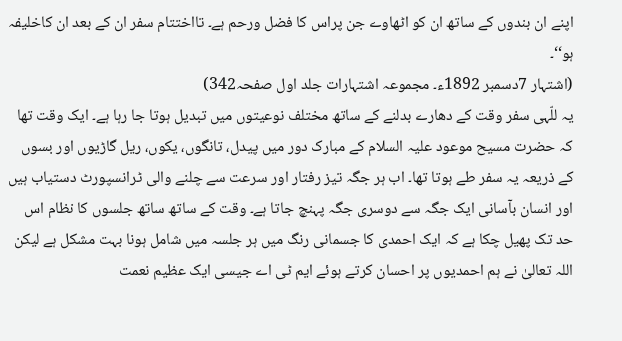اپنے ان بندوں کے ساتھ ان کو اٹھاوے جن پراس کا فضل ورحم ہے۔ تااختتام سفر ان کے بعد ان کاخلیفہ ہو‘‘۔
(اشتہار 7دسمبر 1892ء۔ مجموعہ اشتہارات جلد اول صفحہ342)
یہ للّہی سفر وقت کے دھارے بدلنے کے ساتھ مختلف نوعیتوں میں تبدیل ہوتا جا رہا ہے۔ ایک وقت تھا کہ حضرت مسیح موعود علیہ السلام کے مبارک دور میں پیدل، تانگوں، یکوں، ریل گاڑیوں اور بسوں کے ذریعہ یہ سفر طے ہوتا تھا۔ اب ہر جگہ تیز رفتار اور سرعت سے چلنے والی ٹرانسپورٹ دستیاب ہیں اور انسان بآسانی ایک جگہ سے دوسری جگہ پہنچ جاتا ہے۔ وقت کے ساتھ ساتھ جلسوں کا نظام اس حد تک پھیل چکا ہے کہ ایک احمدی کا جسمانی رنگ میں ہر جلسہ میں شامل ہونا بہت مشکل ہے لیکن اللہ تعالیٰ نے ہم احمدیوں پر احسان کرتے ہوئے ایم ٹی اے جیسی ایک عظیم نعمت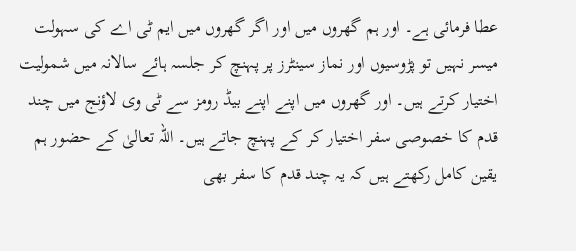عطا فرمائی ہے۔ اور ہم گھروں میں اور اگر گھروں میں ایم ٹی اے کی سہولت میسر نہیں تو پڑوسیوں اور نماز سینٹرز پر پہنچ کر جلسہ ہائے سالانہ میں شمولیت اختیار کرتے ہیں۔ اور گھروں میں اپنے اپنے بیڈ رومز سے ٹی وی لاؤنج میں چند قدم کا خصوصی سفر اختیار کر کے پہنچ جاتے ہیں۔ اللہ تعالیٰ کے حضور ہم یقین کامل رکھتے ہیں کہ یہ چند قدم کا سفر بھی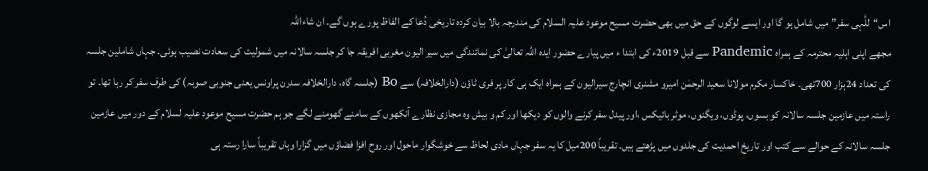اس‘‘للّٰہی سفر” میں شامل ہو گا اور ایسے لوگوں کے حق میں بھی حضرت مسیح موعود علیہ السلام کی مندرجہ بالا بیان کردہ تاریخی دُعا کے الفاظ پورے ہوں گے۔ ان شاءاللہ
مجھے اپنی اہلیہ محترمہ کے ہمراہ Pandemic سے قبل 2019ء کی ابتدا ء میں پیارے حضور ایدہ اللہ تعالیٰ کی نمائندگی میں سیر الیون مغربی افریقہ جا کر جلسہ سالانہ میں شمولیت کی سعادت نصیب ہوئی۔ جہاں شاملین جلسہ کی تعداد 24ہزار 700تھی۔ خاکسار مکرم مولانا سعید الرحمٰن امیرو مشنری انچارج سیرالیون کے ہمراہ ایک ہی کار پر فری ٹاؤن (دارالخلافہ) سے Bo (جلسہ گاہ، دارالخلافہ سدرن پراونس یعنی جنوبی صوبہ) کی طرف سفر کر رہا تھا۔ تو راستہ میں عازمین جلسہ سالانہ کو بسوں، پوڈوں، ویگنوں، موٹر بائیکس ،اور پیدل سفر کرنے والوں کو دیکھا اور کم و بیش وہ مجازی نظارے آنکھوں کے سامنے گھومنے لگے جو ہم حضرت مسیح موعود علیہ لسلام کے دور میں عازمین جلسہ سالانہ کے حوالے سے کتب اور تاریخ احمدیت کی جلدوں میں پڑھتے ہیں۔ تقریباً 200میل کا یہ سفر جہاں مادی لحاظ سے خوشگوار ماحول اور روح افزا فضاؤں میں گزارا وہاں تقریباً سارا رستہ ہی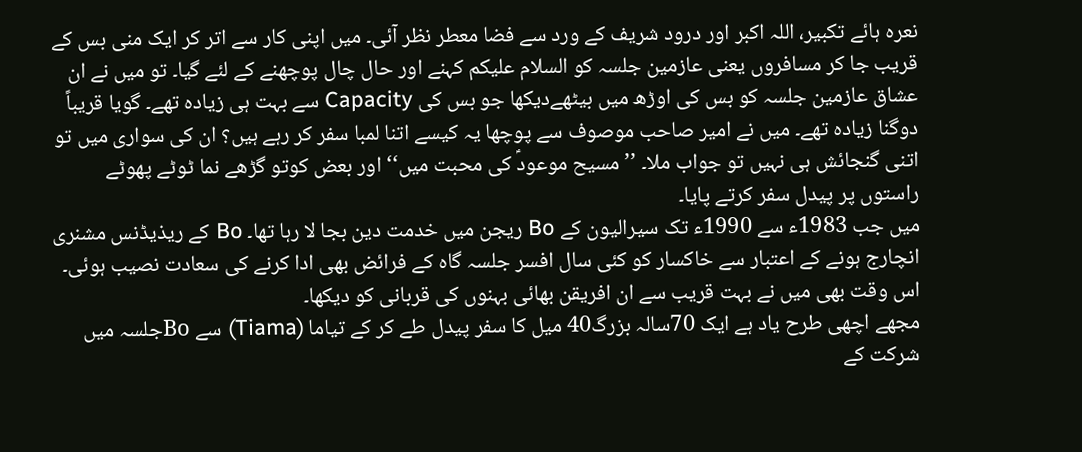نعرہ ہائے تکبیر، اللہ اکبر اور درود شریف کے ورد سے فضا معطر نظر آئی۔ میں اپنی کار سے اتر کر ایک منی بس کے قریب جا کر مسافروں یعنی عازمین جلسہ کو السلام علیکم کہنے اور حال چال پوچھنے کے لئے گیا۔ تو میں نے ان عشاق عازمین جلسہ کو بس کی اوڑھ میں بیٹھےدیکھا جو بس کی Capacity سے بہت ہی زیادہ تھے۔ گویا قریباً دوگنا زیادہ تھے۔ میں نے امیر صاحب موصوف سے پوچھا یہ کیسے اتنا لمبا سفر کر رہے ہیں؟ ان کی سواری میں تو اتنی گنجائش ہی نہیں تو جواب ملا۔ ’’مسیح موعودؑ کی محبت میں‘‘ اور بعض کوتو گڑھے نما ٹوٹے پھوٹے راستوں پر پیدل سفر کرتے پایا۔
میں جب 1983ء سے 1990ء تک سیرالیون کے Bo ریجن میں خدمت دین بجا لا رہا تھا۔ Bo کے ریذیڈنس مشنری انچارج ہونے کے اعتبار سے خاکسار کو کئی سال افسر جلسہ گاہ کے فرائض بھی ادا کرنے کی سعادت نصیب ہوئی۔ اس وقت بھی میں نے بہت قریب سے ان افریقن بھائی بہنوں کی قربانی کو دیکھا۔
مجھے اچھی طرح یاد ہے ایک 70سالہ بزرگ40 میل کا سفر پیدل طے کر کے تیاما (Tiama) سے Boجلسہ میں شرکت کے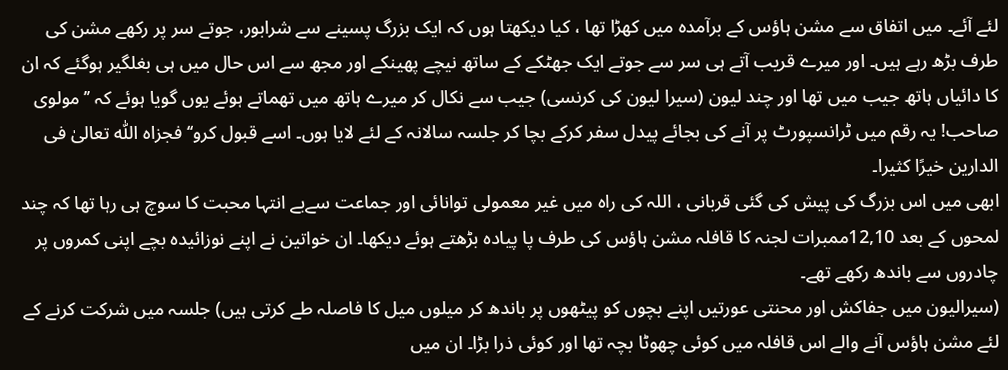لئے آئے۔ میں اتفاق سے مشن ہاؤس کے برآمدہ میں کھڑا تھا ، کیا دیکھتا ہوں کہ ایک بزرگ پسینے سے شرابور، جوتے سر پر رکھے مشن کی طرف بڑھ رہے ہیں۔ اور میرے قریب آتے ہی سر سے جوتے ایک جھٹکے کے ساتھ نیچے پھینکے اور مجھ سے اس حال میں ہی بغلگیر ہوگئے کہ ان کا دائیاں ہاتھ جیب میں تھا اور چند لیون (سیرا لیون کی کرنسی) جیب سے نکال کر میرے ہاتھ میں تھماتے ہوئے یوں گویا ہوئے کہ ’’مولوی صاحب! یہ رقم میں ٹرانسپورٹ پر آنے کی بجائے پیدل سفر کرکے بچا کر جلسہ سالانہ کے لئے لایا ہوں۔ اسے قبول کرو‘‘ فجزاہ اللّٰہ تعالیٰ فی الدارین خیرًا کثیرا۔
ابھی میں اس بزرگ کی پیش کی گئی قربانی ، اللہ کی راہ میں غیر معمولی توانائی اور جماعت سےبے انتہا محبت کا سوچ ہی رہا تھا کہ چند لمحوں کے بعد 12,10ممبرات لجنہ کا قافلہ مشن ہاؤس کی طرف پا پیادہ بڑھتے ہوئے دیکھا۔ ان خواتین نے اپنے نوزائیدہ بچے اپنی کمروں پر چادروں سے باندھ رکھے تھے۔
(سیرالیون میں جفاکش اور محنتی عورتیں اپنے بچوں کو پیٹھوں پر باندھ کر میلوں میل کا فاصلہ طے کرتی ہیں) جلسہ میں شرکت کرنے کے لئے مشن ہاؤس آنے والے اس قافلہ میں کوئی چھوٹا بچہ تھا اور کوئی ذرا بڑا۔ ان میں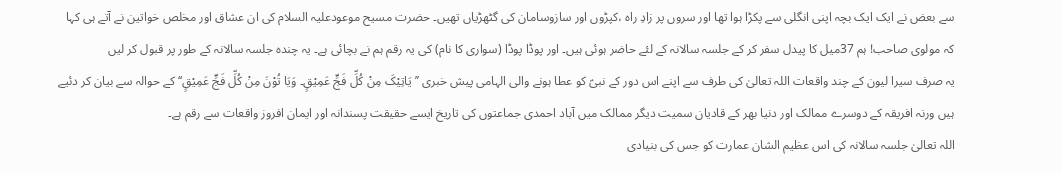سے بعض نے ایک ایک بچہ اپنی انگلی سے پکڑا ہوا تھا اور سروں پر زادِ راہ ،کپڑوں اور سازوسامان کی گٹھڑیاں تھیں۔ حضرت مسیح موعودعلیہ السلام کی ان عشاق اور مخلص خواتین نے آتے ہی کہا کہ مولوی صاحب! ہم 37میل کا پیدل سفر کر کے جلسہ سالانہ کے لئے حاضر ہوئی ہیں۔ اور پوڈا پوڈا (سواری کا نام) کی یہ رقم ہم نے بچائی ہے۔ یہ چندہ جلسہ سالانہ کے طور پر قبول کر لیں
یہ صرف سیرا لیون کے چند واقعات اللہ تعالیٰ کی طرف سے اپنے اس دور کے نبیؑ کو عطا ہونے والی الہامی پیش خبری ’’یَاتِیْکَ مِنْ کُلِّ فَجٍّ عَمِیْقٍ۔ وَیَا تُوْنَ مِنْ کُلِّ فَجٍّ عَمِیْقٍ‘‘ کے حوالہ سے بیان کر دئیے ہیں ورنہ افریقہ کے دوسرے ممالک اور دنیا بھر کے قادیان سمیت دیگر ممالک میں آباد احمدی جماعتوں کی تاریخ ایسے حقیقت پسندانہ اور ایمان افروز واقعات سے رقم ہے۔
اللہ تعالیٰ جلسہ سالانہ کی اس عظیم الشان عمارت کو جس کی بنیادی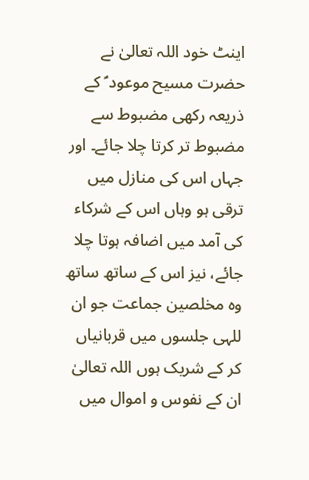اینٹ خود اللہ تعالیٰ نے حضرت مسیح موعود ؑ کے ذریعہ رکھی مضبوط سے مضبوط تر کرتا چلا جائے۔ اور جہاں اس کی منازل میں ترقی ہو وہاں اس کے شرکاء کی آمد میں اضافہ ہوتا چلا جائے، نیز اس کے ساتھ ساتھ وہ مخلصین جماعت جو ان للہی جلسوں میں قربانیاں کر کے شریک ہوں اللہ تعالیٰ ان کے نفوس و اموال میں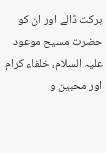برکت ڈالے اور ان کو حضرت مسیح موعود علیہ السلام، خلفاء کرام اور محبین و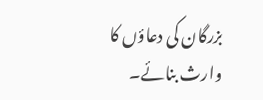بزرگان کی دعاؤں کا وارث بنائے۔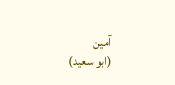آمین
(ابو سعید)